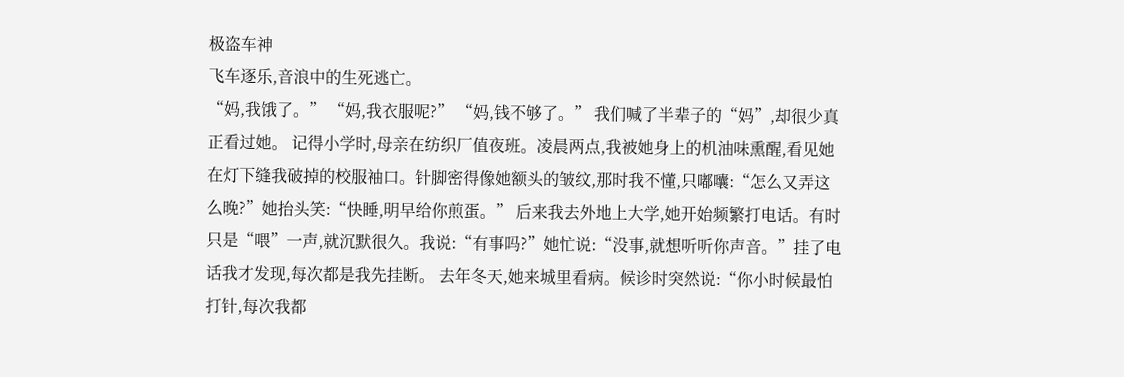极盗车神
飞车逐乐,音浪中的生死逃亡。
“妈,我饿了。” “妈,我衣服呢?” “妈,钱不够了。” 我们喊了半辈子的“妈”,却很少真正看过她。 记得小学时,母亲在纺织厂值夜班。凌晨两点,我被她身上的机油味熏醒,看见她在灯下缝我破掉的校服袖口。针脚密得像她额头的皱纹,那时我不懂,只嘟囔:“怎么又弄这么晚?”她抬头笑:“快睡,明早给你煎蛋。” 后来我去外地上大学,她开始频繁打电话。有时只是“喂”一声,就沉默很久。我说:“有事吗?”她忙说:“没事,就想听听你声音。”挂了电话我才发现,每次都是我先挂断。 去年冬天,她来城里看病。候诊时突然说:“你小时候最怕打针,每次我都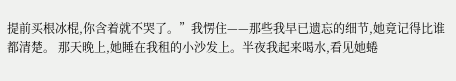提前买根冰棍,你含着就不哭了。”我愣住——那些我早已遗忘的细节,她竟记得比谁都清楚。 那天晚上,她睡在我租的小沙发上。半夜我起来喝水,看见她蜷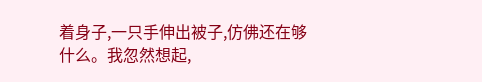着身子,一只手伸出被子,仿佛还在够什么。我忽然想起,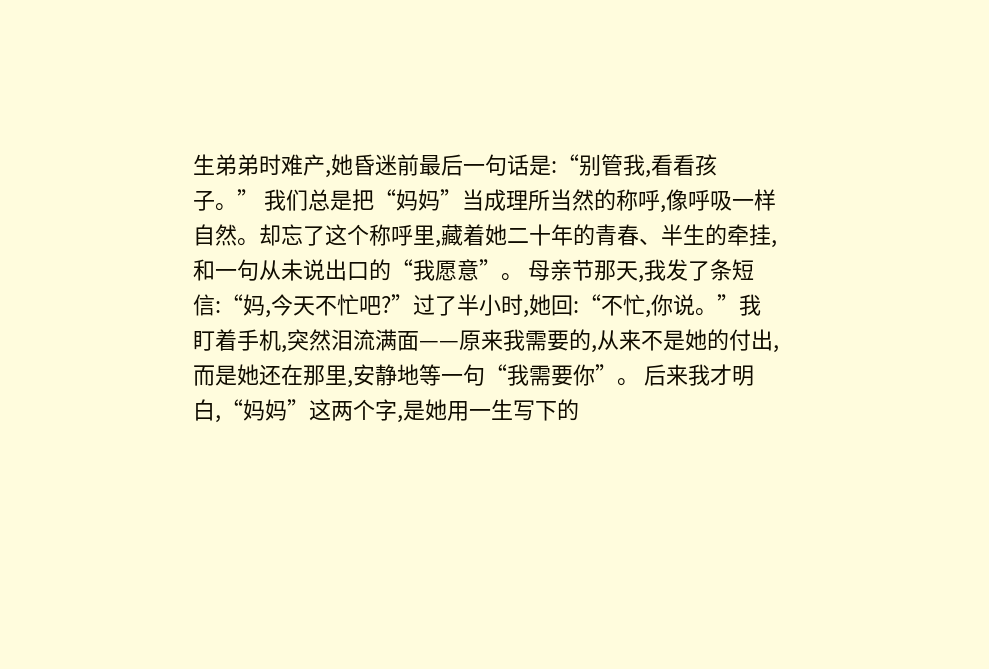生弟弟时难产,她昏迷前最后一句话是:“别管我,看看孩子。” 我们总是把“妈妈”当成理所当然的称呼,像呼吸一样自然。却忘了这个称呼里,藏着她二十年的青春、半生的牵挂,和一句从未说出口的“我愿意”。 母亲节那天,我发了条短信:“妈,今天不忙吧?”过了半小时,她回:“不忙,你说。”我盯着手机,突然泪流满面——原来我需要的,从来不是她的付出,而是她还在那里,安静地等一句“我需要你”。 后来我才明白,“妈妈”这两个字,是她用一生写下的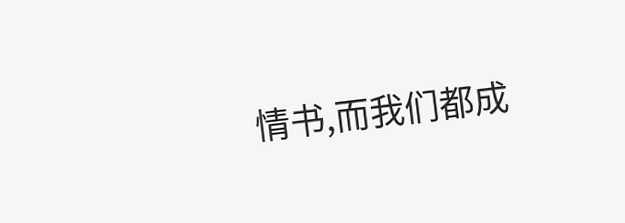情书,而我们都成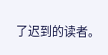了迟到的读者。